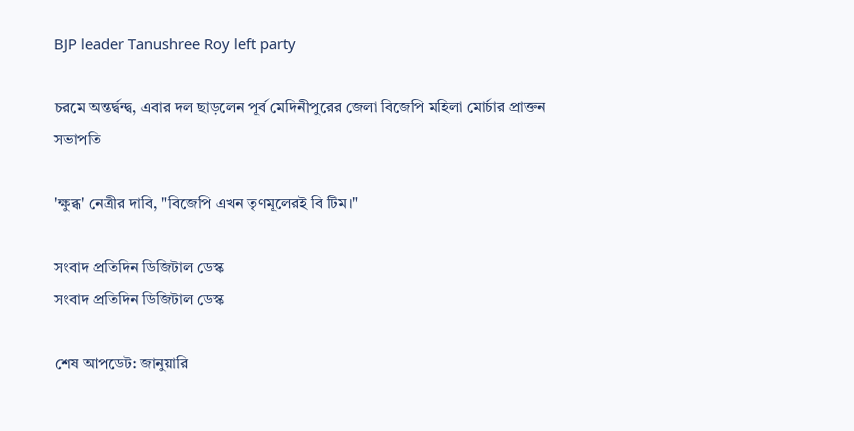BJP leader Tanushree Roy left party

চরমে অন্তর্দ্বন্দ্ব, এবার দল ছাড়লেন পূর্ব মেদিনীপুরের জেলা বিজেপি মহিলা মোর্চার প্রাক্তন সভাপতি

'ক্ষুব্ধ' নেত্রীর দাবি, "বিজেপি এখন তৃণমূলেরই বি টিম।"

সংবাদ প্রতিদিন ডিজিটাল ডেস্ক
সংবাদ প্রতিদিন ডিজিটাল ডেস্ক

শেষ আপডেট: জানুয়ারি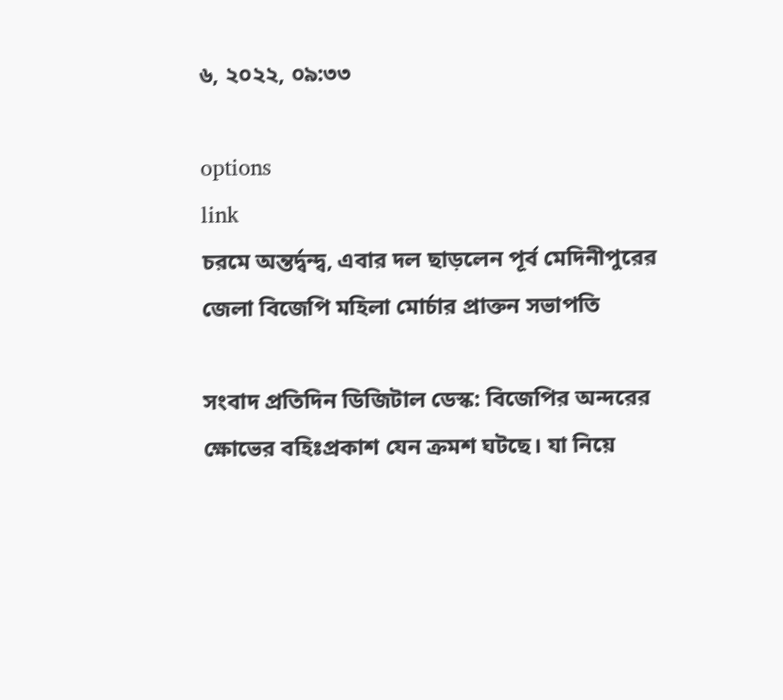৬, ২০২২, ০৯:৩৩

options
link
চরমে অন্তর্দ্বন্দ্ব, এবার দল ছাড়লেন পূর্ব মেদিনীপুরের জেলা বিজেপি মহিলা মোর্চার প্রাক্তন সভাপতি

সংবাদ প্রতিদিন ডিজিটাল ডেস্ক: বিজেপির অন্দরের ক্ষোভের বহিঃপ্রকাশ যেন ক্রমশ ঘটছে। যা নিয়ে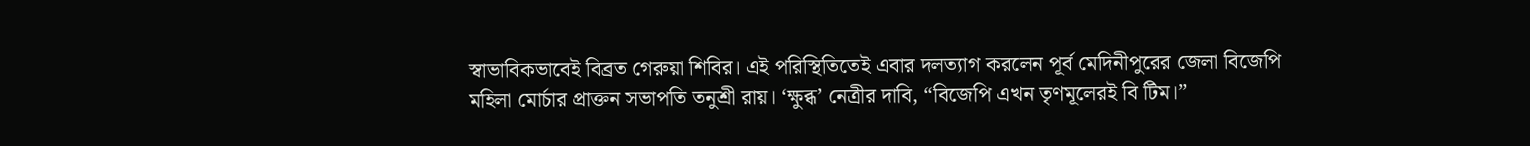স্বাভাবিকভাবেই বিব্রত গেরুয়া শিবির। এই পরিস্থিতিতেই এবার দলত্যাগ করলেন পূর্ব মেদিনীপুরের জেলা বিজেপি মহিলা মোর্চার প্রাক্তন সভাপতি তনুশ্রী রায়। ‘ক্ষুব্ধ’ নেত্রীর দাবি, “বিজেপি এখন তৃণমূলেরই বি টিম।”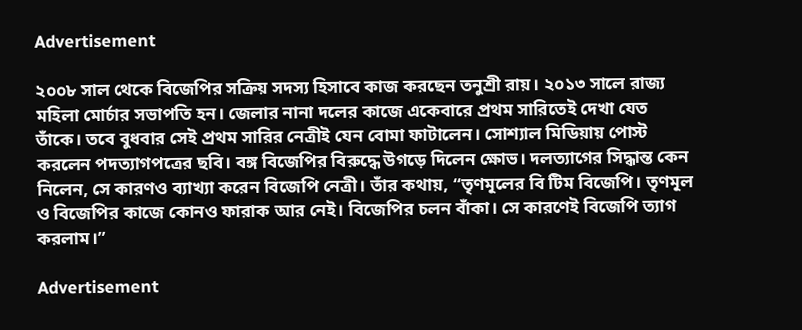Advertisement

২০০৮ সাল থেকে বিজেপির সক্রিয় সদস্য হিসাবে কাজ করছেন তনুশ্রী রায়। ২০১৩ সালে রাজ্য মহিলা মোর্চার সভাপতি হন। জেলার নানা দলের কাজে একেবারে প্রথম সারিতেই দেখা যেত তাঁকে। তবে বুধবার সেই প্রথম সারির নেত্রীই যেন বোমা ফাটালেন। সোশ্যাল মিডিয়ায় পোস্ট করলেন পদত্যাগপত্রের ছবি। বঙ্গ বিজেপির বিরুদ্ধে উগড়ে দিলেন ক্ষোভ। দলত্যাগের সিদ্ধান্ত কেন নিলেন, সে কারণও ব্যাখ্যা করেন বিজেপি নেত্রী। তাঁর কথায়, “তৃণমূলের বি টিম বিজেপি। তৃণমূল ও বিজেপির কাজে কোনও ফারাক আর নেই। বিজেপির চলন বাঁকা। সে কারণেই বিজেপি ত্যাগ করলাম।”

Advertisement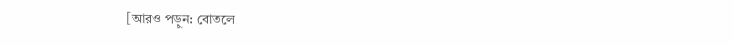[আরও পড়ুন: বোতলে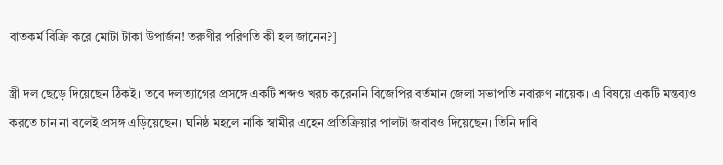বাতকর্ম বিক্রি করে মোটা টাকা উপার্জন! তরুণীর পরিণতি কী হল জানেন?]

স্ত্রী দল ছেড়ে দিয়েছেন ঠিকই। তবে দলত্যাগের প্রসঙ্গে একটি শব্দও খরচ করেননি বিজেপির বর্তমান জেলা সভাপতি নবারুণ নায়েক। এ বিষয়ে একটি মন্তব্যও করতে চান না বলেই প্রসঙ্গ এড়িয়েছেন। ঘনিষ্ঠ মহলে নাকি স্বামীর এহেন প্রতিক্রিয়ার পালটা জবাবও দিয়েছেন। তিনি দাবি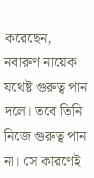করেছেন, নবারুণ নায়েক যথেষ্ট গুরুত্ব পান দলে। তবে তিনি নিজে গুরুত্ব পান না। সে কারণেই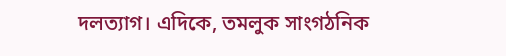দলত্যাগ। এদিকে, তমলুক সাংগঠনিক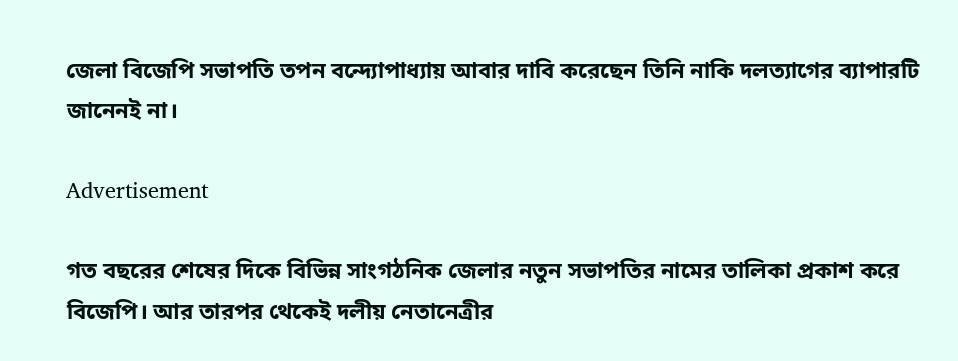জেলা বিজেপি সভাপতি তপন বন্দ্যোপাধ্যায় আবার দাবি করেছেন তিনি নাকি দলত্যাগের ব্যাপারটি জানেনই না।

Advertisement

গত বছরের শেষের দিকে বিভিন্ন সাংগঠনিক জেলার নতুন সভাপতির নামের তালিকা প্রকাশ করে বিজেপি। আর তারপর থেকেই দলীয় নেতানেত্রীর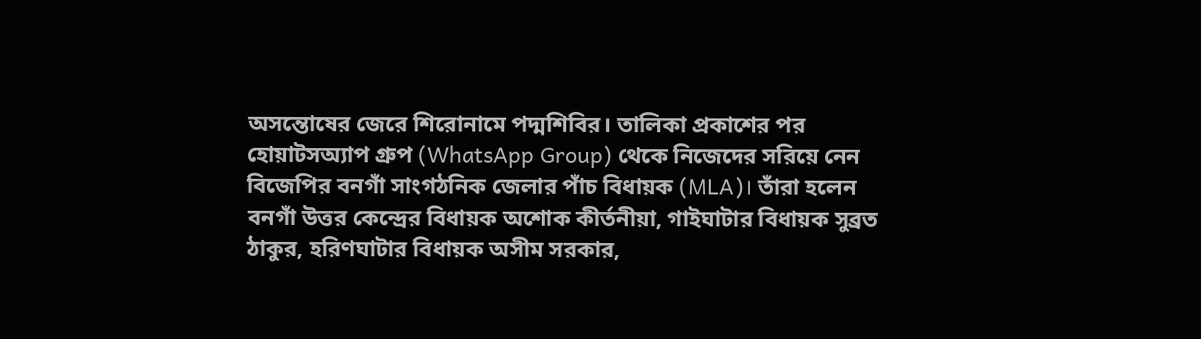অসন্তোষের জেরে শিরোনামে পদ্মশিবির। তালিকা প্রকাশের পর হোয়াটসঅ্যাপ গ্রুপ (WhatsApp Group) থেকে নিজেদের সরিয়ে নেন বিজেপির বনগাঁ সাংগঠনিক জেলার পাঁচ বিধায়ক (MLA)। তাঁরা হলেন বনগাঁ উত্তর কেন্দ্রের বিধায়ক অশোক কীর্তনীয়া, গাইঘাটার বিধায়ক সুব্রত ঠাকুর, হরিণঘাটার বিধায়ক অসীম সরকার,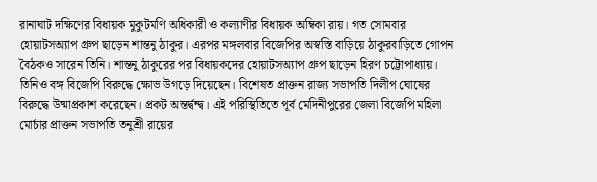রানাঘাট দক্ষিণের বিধায়ক মুকুটমণি অধিকারী ও কল্যাণীর বিধায়ক অম্বিকা রায়। গত সোমবার হোয়াটসঅ্যাপ গ্রুপ ছাড়েন শান্তনু ঠাকুর। এরপর মঙ্গলবার বিজেপির অস্বস্তি বাড়িয়ে ঠাকুরবাড়িতে গোপন বৈঠকও সারেন তিনি। শান্তনু ঠাকুরের পর বিধায়কদের হোয়াটসঅ্যাপ গ্রুপ ছাড়েন হিরণ চট্টোপাধ্যায়। তিনিও বঙ্গ বিজেপি বিরুদ্ধে ক্ষোভ উগড়ে দিয়েছেন। বিশেষত প্রাক্তন রাজ্য সভাপতি দিলীপ ঘোষের বিরুদ্ধে উষ্মাপ্রকাশ করেছেন। প্রকট অন্তর্দ্বন্দ্ব। এই পরিস্থিতিতে পূর্ব মেদিনীপুরের জেলা বিজেপি মহিলা মোর্চার প্রাক্তন সভাপতি তনুশ্রী রায়ের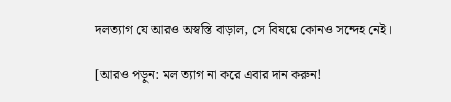দলত্যাগ যে আরও অস্বস্তি বাড়াল, সে বিষয়ে কোনও সন্দেহ নেই।

[আরও পড়ুন: মল ত্যাগ না করে এবার দান করুন!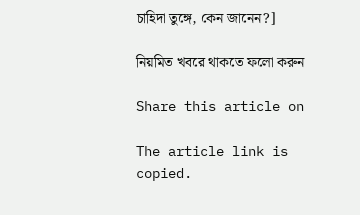চাহিদা তুঙ্গে, কেন জানেন?]

নিয়মিত খবরে থাকতে ফলো করুন

Share this article on

The article link is copied.